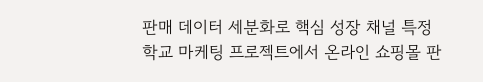판매 데이터 세분화로 핵심 성장 채널 특정
학교 마케팅 프로젝트에서 온라인 쇼핑몰 판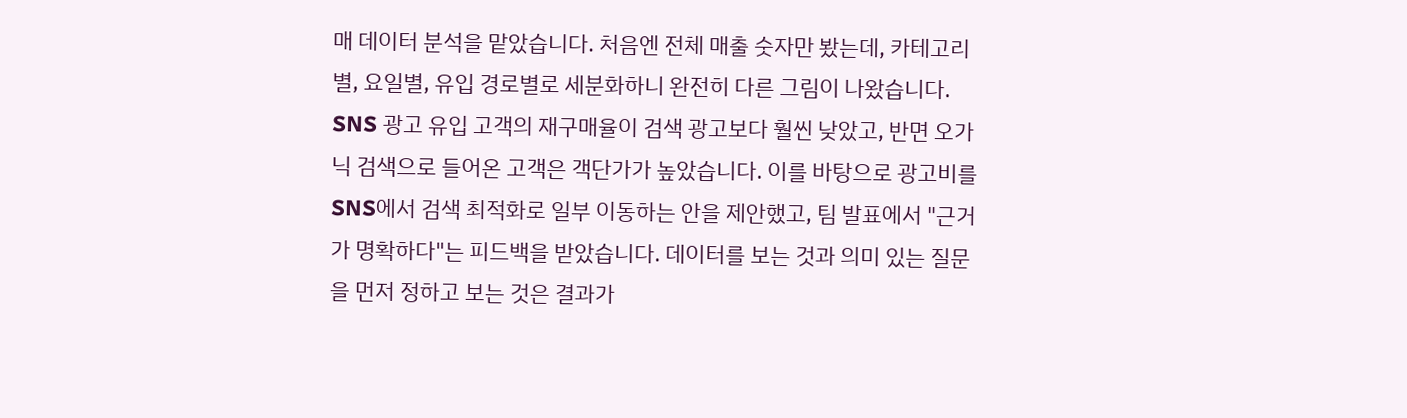매 데이터 분석을 맡았습니다. 처음엔 전체 매출 숫자만 봤는데, 카테고리별, 요일별, 유입 경로별로 세분화하니 완전히 다른 그림이 나왔습니다. SNS 광고 유입 고객의 재구매율이 검색 광고보다 훨씬 낮았고, 반면 오가닉 검색으로 들어온 고객은 객단가가 높았습니다. 이를 바탕으로 광고비를 SNS에서 검색 최적화로 일부 이동하는 안을 제안했고, 팀 발표에서 "근거가 명확하다"는 피드백을 받았습니다. 데이터를 보는 것과 의미 있는 질문을 먼저 정하고 보는 것은 결과가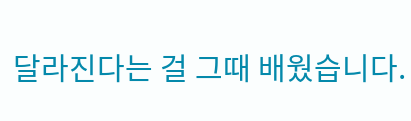달라진다는 걸 그때 배웠습니다.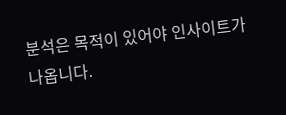분석은 목적이 있어야 인사이트가 나옵니다.